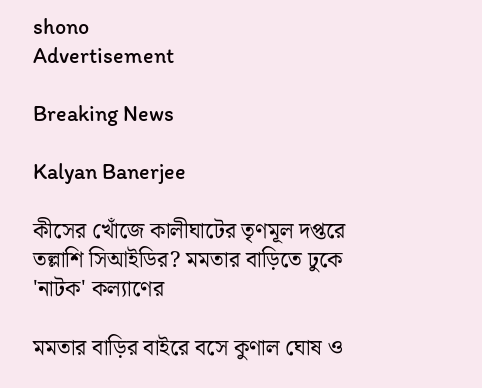shono
Advertisement

Breaking News

Kalyan Banerjee

কীসের খোঁজে কালীঘাটের তৃণমূল দপ্তরে তল্লাশি সিআইডির? মমতার বাড়িতে ঢুকে 'নাটক' কল্যাণের

মমতার বাড়ির বাইরে বসে কুণাল ঘোষ ও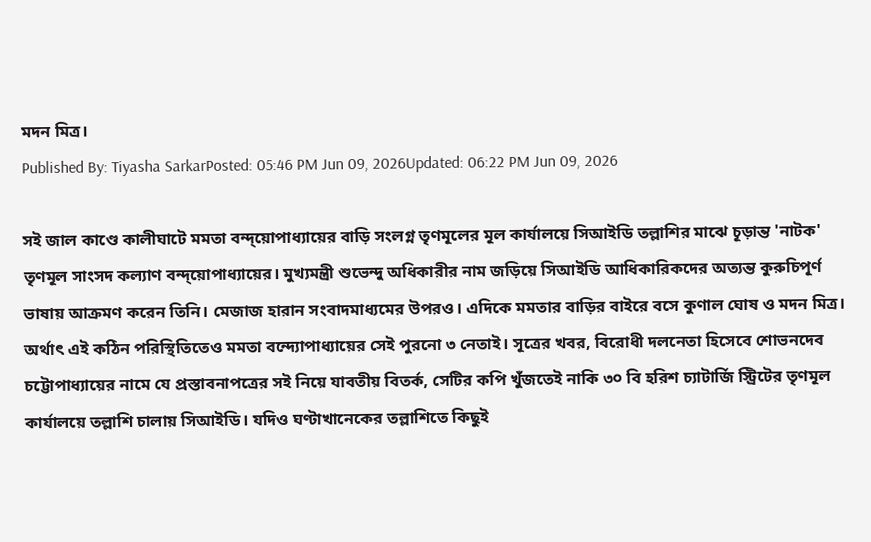মদন মিত্র।
Published By: Tiyasha SarkarPosted: 05:46 PM Jun 09, 2026Updated: 06:22 PM Jun 09, 2026

সই জাল কাণ্ডে কালীঘাটে মমতা বন্দ্য়োপাধ্যায়ের বাড়ি সংলগ্ন তৃণমূলের মূল কার্যালয়ে সিআইডি তল্লাশির মাঝে চূড়ান্ত 'নাটক' তৃণমূল সাংসদ কল্যাণ বন্দ্য়োপাধ্যায়ের। মুখ্যমন্ত্রী শুভেন্দু অধিকারীর নাম জড়িয়ে সিআইডি আধিকারিকদের অত্যন্ত কুরুচিপূর্ণ ভাষায় আক্রমণ করেন তিনি। মেজাজ হারান সংবাদমাধ্যমের উপরও। এদিকে মমতার বাড়ির বাইরে বসে কুণাল ঘোষ ও মদন মিত্র। অর্থাৎ এই কঠিন পরিস্থিতিতেও মমতা বন্দ্যোপাধ্যায়ের সেই পুরনো ৩ নেতাই। সূত্রের খবর, বিরোধী দলনেতা হিসেবে শোভনদেব চট্টোপাধ্যায়ের নামে যে প্রস্তাবনাপত্রের সই নিয়ে যাবতীয় বিতর্ক, সেটির কপি খুঁজতেই নাকি ৩০ বি হরিশ চ্যাটার্জি স্ট্রিটের তৃণমূল কার্যালয়ে তল্লাশি চালায় সিআইডি। যদিও ঘণ্টাখানেকের তল্লাশিতে কিছুই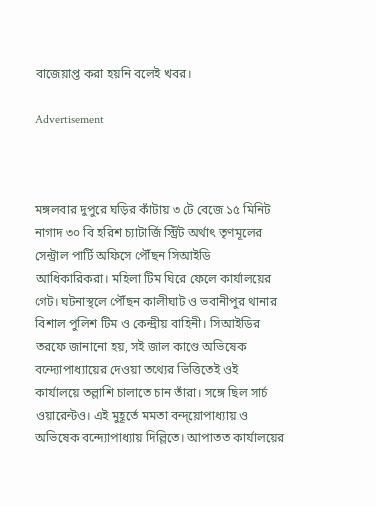বাজেয়াপ্ত করা হয়নি বলেই খবর।

Advertisement



মঙ্গলবার দুপুরে ঘড়ির কাঁটায় ৩ টে বেজে ১৫ মিনিট নাগাদ ৩০ বি হরিশ চ্যাটার্জি স্ট্রিট অর্থাৎ তৃণমূলের সেন্ট্রাল পার্টি অফিসে পৌঁছন সিআইডি আধিকারিকরা। মহিলা টিম ঘিরে ফেলে কার্যালয়ের গেট। ঘটনাস্থলে পৌঁছন কালীঘাট ও ভবানীপুর থানার বিশাল পুলিশ টিম ও কেন্দ্রীয় বাহিনী। সিআইডির তরফে জানানো হয়, সই জাল কাণ্ডে অভিষেক বন্দ্যোপাধ্যায়ের দেওয়া তথ্যের ভিত্তিতেই ওই কার্যালয়ে তল্লাশি চালাতে চান তাঁরা। সঙ্গে ছিল সার্চ ওয়ারেন্টও। এই মুহূর্তে মমতা বন্দ্য়োপাধ্যায় ও অভিষেক বন্দ্যোপাধ্যায় দিল্লিতে। আপাতত কার্যালয়ের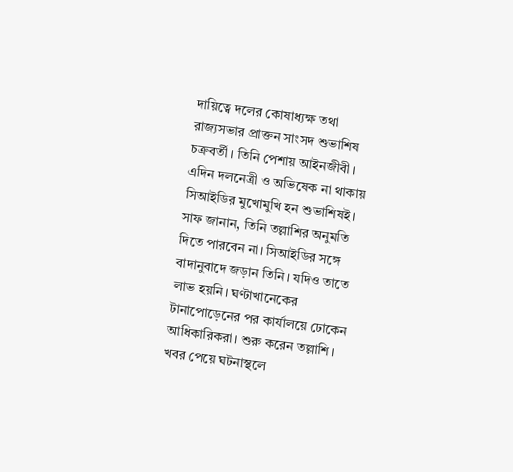দায়িত্বে দলের কোষাধ্যক্ষ তথা রাজ্যসভার প্রাক্তন সাংসদ শুভাশিষ চক্রবর্তী। তিনি পেশায় আইনজীবী। এদিন দলনেত্রী ও অভিষেক না থাকায় সিআইডির মুখোমুখি হন শুভাশিষই। সাফ জানান, তিনি তল্লাশির অনুমতি দিতে পারবেন না। সিআইডির সঙ্গে বাদানুবাদে জড়ান তিনি। যদিও তাতে লাভ হয়নি। ঘণ্টাখানেকের টানাপোড়েনের পর কার্যালয়ে ঢোকেন আধিকারিকরা। শুরু করেন তল্লাশি। খবর পেয়ে ঘটনাস্থলে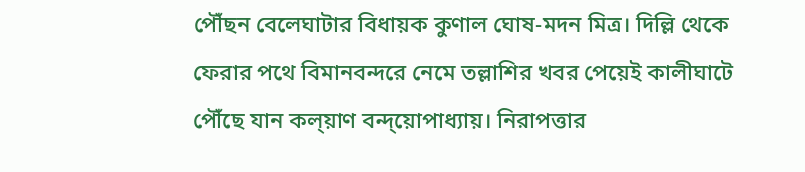পৌঁছন বেলেঘাটার বিধায়ক কুণাল ঘোষ-মদন মিত্র। দিল্লি থেকে ফেরার পথে বিমানবন্দরে নেমে তল্লাশির খবর পেয়েই কালীঘাটে পৌঁছে যান কল্য়াণ বন্দ্য়োপাধ্যায়। নিরাপত্তার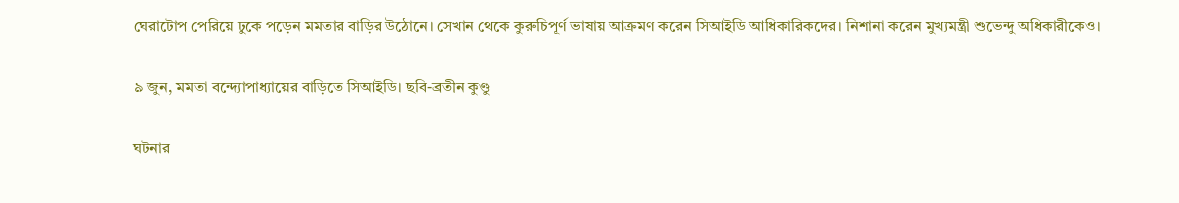ঘেরাটোপ পেরিয়ে ঢুকে পড়েন মমতার বাড়ির উঠোনে। সেখান থেকে কুরুচিপূর্ণ ভাষায় আক্রমণ করেন সিআইডি আধিকারিকদের। নিশানা করেন মুখ্যমন্ত্রী শুভেন্দু অধিকারীকেও।

৯ জুন, মমতা বন্দ্যোপাধ্যায়ের বাড়িতে সিআইডি। ছবি-ব্রতীন কুণ্ডু

ঘটনার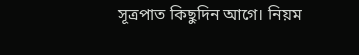সূত্রপাত কিছুদিন আগে। নিয়ম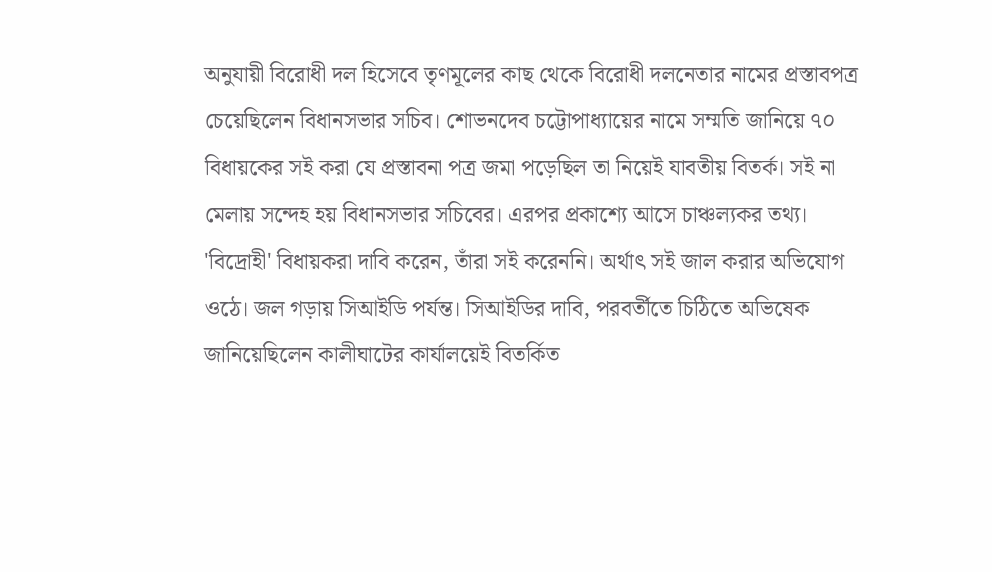অনুযায়ী বিরোধী দল হিসেবে তৃণমূলের কাছ থেকে বিরোধী দলনেতার নামের প্রস্তাবপত্র চেয়েছিলেন বিধানসভার সচিব। শোভনদেব চট্টোপাধ্যায়ের নামে সম্মতি জানিয়ে ৭০ বিধায়কের সই করা যে প্রস্তাবনা পত্র জমা পড়েছিল তা নিয়েই যাবতীয় বিতর্ক। সই না মেলায় সন্দেহ হয় বিধানসভার সচিবের। এরপর প্রকাশ্যে আসে চাঞ্চল্যকর তথ্য। 'বিদ্রোহী' বিধায়করা দাবি করেন, তাঁরা সই করেননি। অর্থাৎ সই জাল করার অভিযোগ ওঠে। জল গড়ায় সিআইডি পর্যন্ত। সিআইডির দাবি, পরবর্তীতে চিঠিতে অভিষেক জানিয়েছিলেন কালীঘাটের কার্যালয়েই বিতর্কিত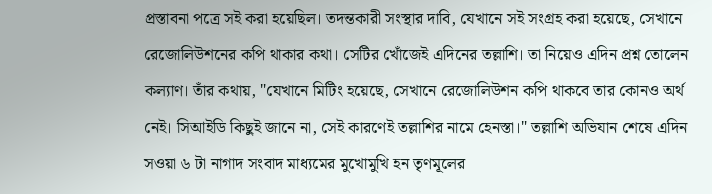প্রস্তাবনা পত্রে সই করা হয়েছিল। তদন্তকারী সংস্থার দাবি, যেখানে সই সংগ্রহ করা হয়েছে, সেখানে রেজোলিউশনের কপি থাকার কথা। সেটির খোঁজেই এদিনের তল্লাশি। তা নিয়েও এদিন প্রশ্ন তোলেন কল্যাণ। তাঁর কথায়, "যেখানে মিটিং হয়েছে, সেখানে রেজোলিউশন কপি থাকবে তার কোনও অর্থ নেই। সিআইডি কিছুই জানে না, সেই কারণেই তল্লাশির নামে হেনস্তা।" তল্লাশি অভিযান শেষে এদিন সওয়া ৬ টা নাগাদ সংবাদ মাধ্যমের মুখোমুখি হন তৃণমূলের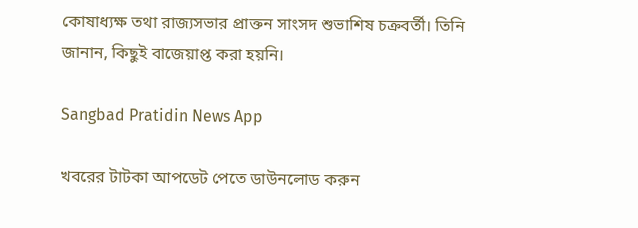কোষাধ্যক্ষ তথা রাজ্যসভার প্রাক্তন সাংসদ শুভাশিষ চক্রবর্তী। তিনি জানান, কিছুই বাজেয়াপ্ত করা হয়নি।

Sangbad Pratidin News App

খবরের টাটকা আপডেট পেতে ডাউনলোড করুন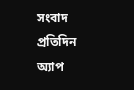সংবাদ প্রতিদিন অ্যাপ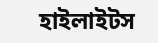হাইলাইটস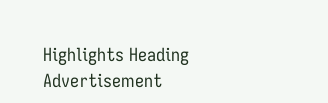Highlights Heading
Advertisement